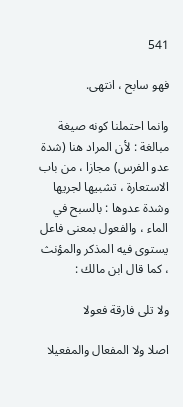541

فهو سابح ، انتهى.

وانما احتملنا كونه صيغة مبالغة : لأن المراد هنا (شدة عدو الفرس) مجازا ، من باب الاستعارة ، تشبيها لجريها وشدة عدوها : بالسبح في الماء ، والفعول بمعنى فاعل يستوى فيه المذكر والمؤنث ، كما قال ابن مالك :

ولا تلى فارقة فعولا

اصلا ولا المفعال والمفعيلا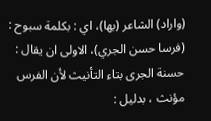(واراد) الشاعر (بها)، اي : بكلمة سبوح : (فرسا حسن الجري)، الاولى ان يقال : حسنة الجرى بتاء التأنيث لأن الفرس مؤنث ، بدليل :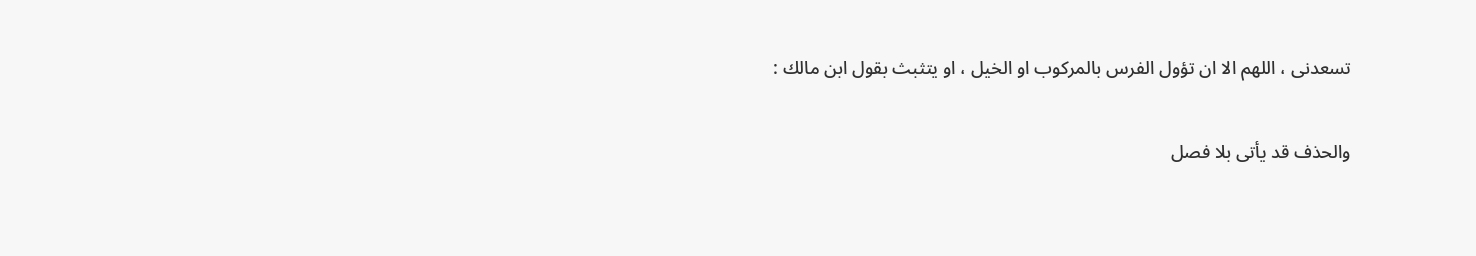تسعدنى ، اللهم الا ان تؤول الفرس بالمركوب او الخيل ، او يتثبث بقول ابن مالك :

والحذف قد يأتى بلا فصل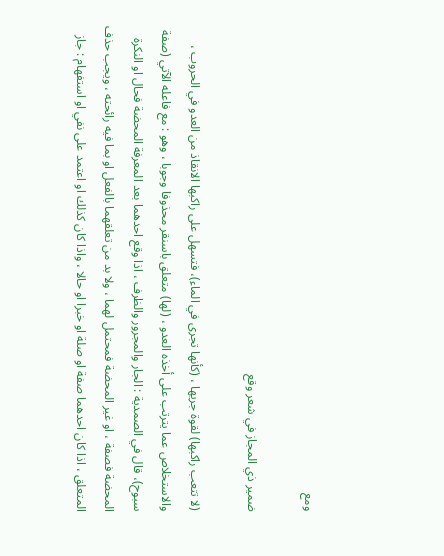ومع

ضمير ذي المجاز في شعر وقع

(لا تتعب راكبها) لقوة جريها ، (كأنها تجرى في الماء)، فتسهل على راكبها الانقاذ من العدو في الحروب ، والاستخلاص عما يترتب على أخذه العدو ، (لها) متعلق باسنقر محذوفا وجوبا ، وهو : مع فاعله الآتي (صفة سبوح)، قال في الصمدية : الجار والمجرور والظرف ، اذا وقع احدهما بعد المعرفة المحضة فحال او النكرة المحضة فصفة ، او غير المحضة فمحتمل لهما ، ولا بد من تعلقهما بالفعل او بما فيه رائحته ، ويجب حذف المتعلق ، اذا كان احدهما صفة او صلة او خبرا او حالا ، واذا كان كذلك او اعتمد على نفي او استفهام : جاز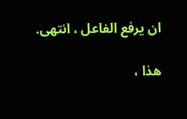ان يرفع الفاعل ، انتهى.

هذا ،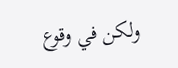ولكن في وقوع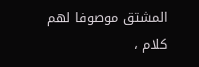المشتق موصوفا لهم كلام ،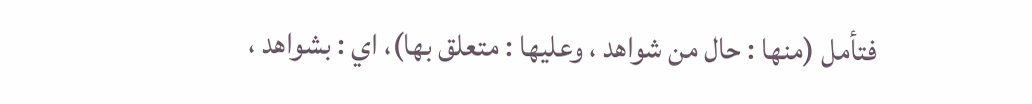فتأمل (منها : حال من شواهد ، وعليها : متعلق بها)، اي : بشواهد ،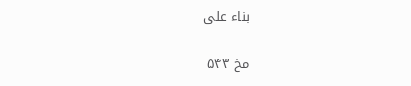بناء على

مخ ۵۴۳